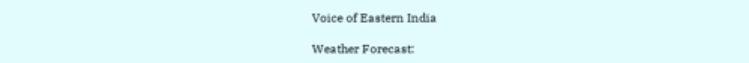Voice of Eastern India

Weather Forecast: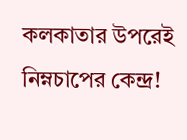কলকাতার উপরেই নিম্নচাপের কেন্দ্র!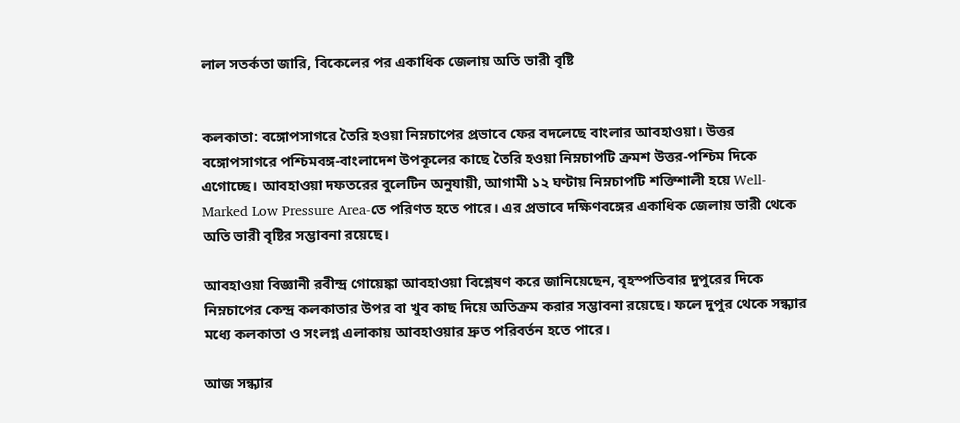লাল সতর্কতা জারি, বিকেলের পর একাধিক জেলায় অতি ভারী বৃষ্টি


কলকাতা: বঙ্গোপসাগরে তৈরি হওয়া নিম্নচাপের প্রভাবে ফের বদলেছে বাংলার আবহাওয়া। উত্তর বঙ্গোপসাগরে পশ্চিমবঙ্গ-বাংলাদেশ উপকূলের কাছে তৈরি হওয়া নিম্নচাপটি ক্রমশ উত্তর-পশ্চিম দিকে এগোচ্ছে। আবহাওয়া দফতরের বুলেটিন অনুযায়ী, আগামী ১২ ঘণ্টায় নিম্নচাপটি শক্তিশালী হয়ে Well-Marked Low Pressure Area-তে পরিণত হতে পারে। এর প্রভাবে দক্ষিণবঙ্গের একাধিক জেলায় ভারী থেকে অতি ভারী বৃষ্টির সম্ভাবনা রয়েছে।

আবহাওয়া বিজ্ঞানী রবীন্দ্র গোয়েঙ্কা আবহাওয়া বিশ্লেষণ করে জানিয়েছেন, বৃহস্পতিবার দুপুরের দিকে নিম্নচাপের কেন্দ্র কলকাতার উপর বা খুব কাছ দিয়ে অতিক্রম করার সম্ভাবনা রয়েছে। ফলে দুপুর থেকে সন্ধ্যার মধ্যে কলকাতা ও সংলগ্ন এলাকায় আবহাওয়ার দ্রুত পরিবর্তন হতে পারে।

আজ সন্ধ্যার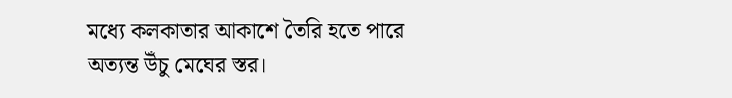মধ্যে কলকাতার আকাশে তৈরি হতে পারে অত্যন্ত উঁচু মেঘের স্তর।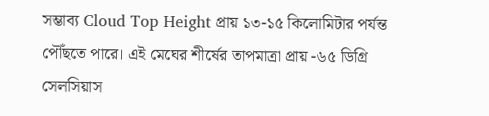সম্ভাব্য Cloud Top Height প্রায় ১৩-১৫ কিলোমিটার পর্যন্ত পৌঁছতে পারে। এই মেঘের শীর্ষের তাপমাত্রা প্রায় -৬৫ ডিগ্রি সেলসিয়াস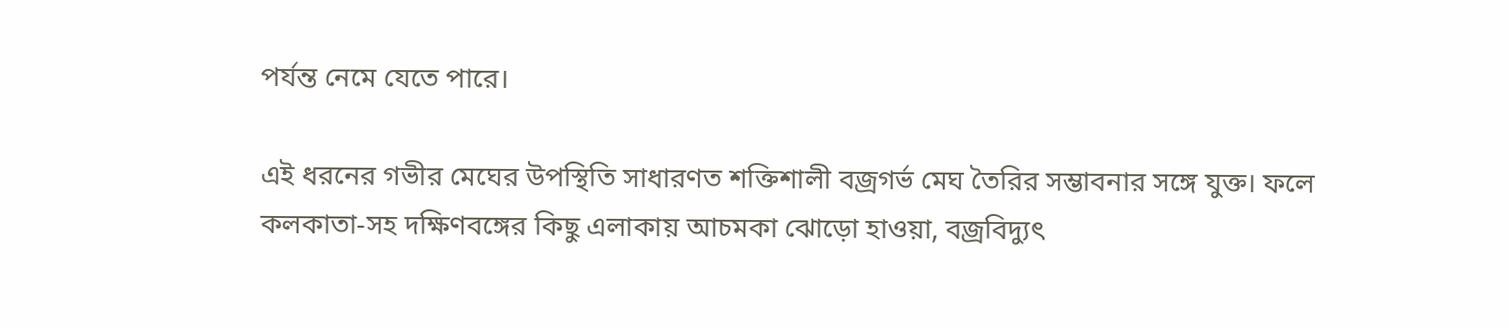পর্যন্ত নেমে যেতে পারে।

এই ধরনের গভীর মেঘের উপস্থিতি সাধারণত শক্তিশালী বজ্রগর্ভ মেঘ তৈরির সম্ভাবনার সঙ্গে যুক্ত। ফলে কলকাতা-সহ দক্ষিণবঙ্গের কিছু এলাকায় আচমকা ঝোড়ো হাওয়া, বজ্রবিদ্যুৎ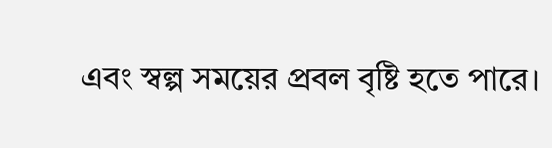এবং স্বল্প সময়ের প্রবল বৃষ্টি হতে পারে।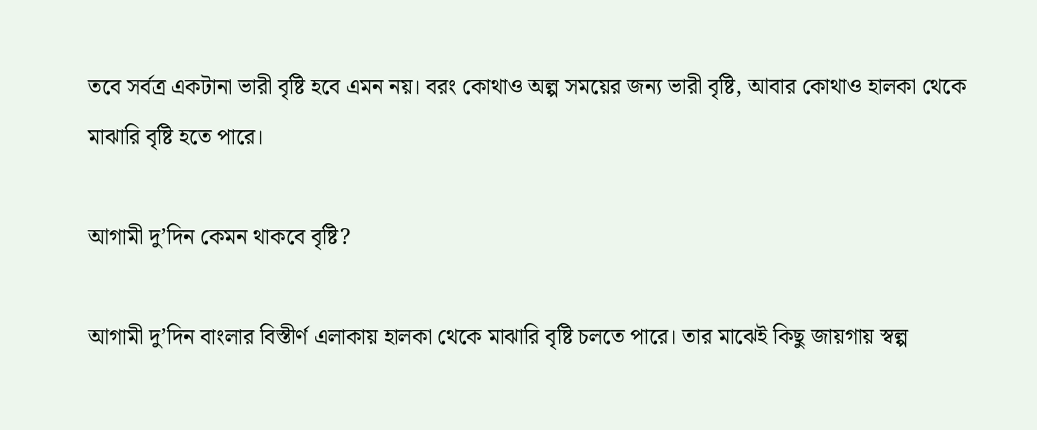তবে সর্বত্র একটানা ভারী বৃষ্টি হবে এমন নয়। বরং কোথাও অল্প সময়ের জন্য ভারী বৃষ্টি, আবার কোথাও হালকা থেকে মাঝারি বৃষ্টি হতে পারে।

আগামী দু’দিন কেমন থাকবে বৃষ্টি?

আগামী দু’দিন বাংলার বিস্তীর্ণ এলাকায় হালকা থেকে মাঝারি বৃষ্টি চলতে পারে। তার মাঝেই কিছু জায়গায় স্বল্প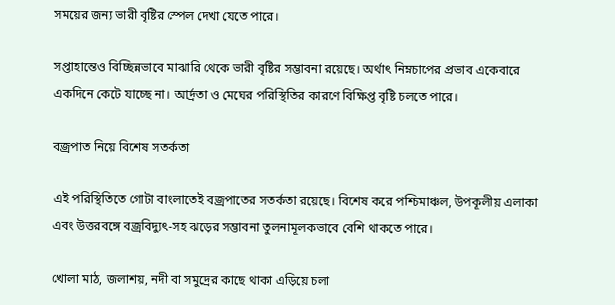সময়ের জন্য ভারী বৃষ্টির স্পেল দেখা যেতে পারে।

সপ্তাহান্তেও বিচ্ছিন্নভাবে মাঝারি থেকে ভারী বৃষ্টির সম্ভাবনা রয়েছে। অর্থাৎ নিম্নচাপের প্রভাব একেবারে একদিনে কেটে যাচ্ছে না। আর্দ্রতা ও মেঘের পরিস্থিতির কারণে বিক্ষিপ্ত বৃষ্টি চলতে পারে।

বজ্রপাত নিয়ে বিশেষ সতর্কতা

এই পরিস্থিতিতে গোটা বাংলাতেই বজ্রপাতের সতর্কতা রয়েছে। বিশেষ করে পশ্চিমাঞ্চল, উপকূলীয় এলাকা এবং উত্তরবঙ্গে বজ্রবিদ্যুৎ-সহ ঝড়ের সম্ভাবনা তুলনামূলকভাবে বেশি থাকতে পারে।

খোলা মাঠ, জলাশয়, নদী বা সমুদ্রের কাছে থাকা এড়িয়ে চলা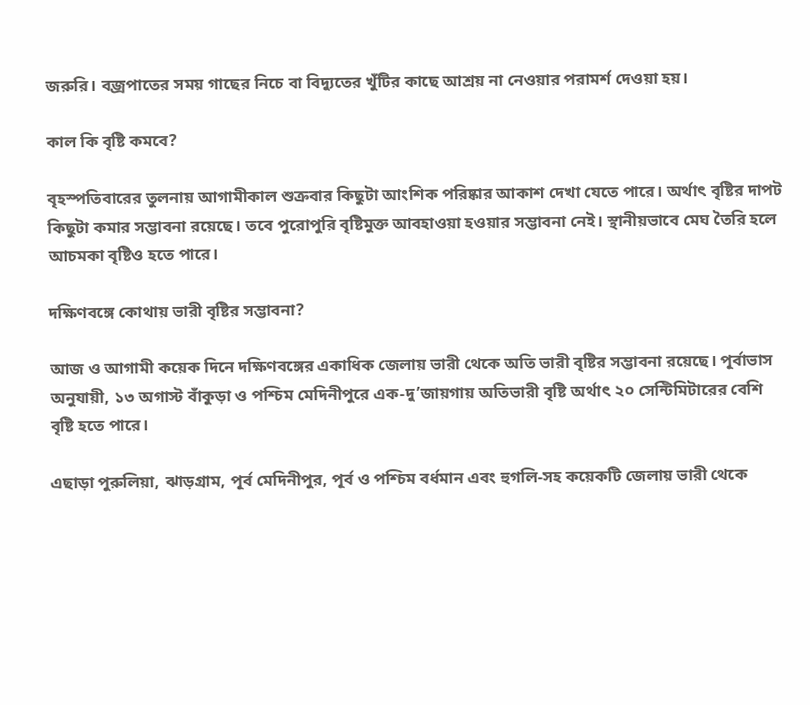জরুরি। বজ্রপাতের সময় গাছের নিচে বা বিদ্যুতের খুঁটির কাছে আশ্রয় না নেওয়ার পরামর্শ দেওয়া হয়।

কাল কি বৃষ্টি কমবে?

বৃহস্পতিবারের তুলনায় আগামীকাল শুক্রবার কিছুটা আংশিক পরিষ্কার আকাশ দেখা যেতে পারে। অর্থাৎ বৃষ্টির দাপট কিছুটা কমার সম্ভাবনা রয়েছে। তবে পুরোপুরি বৃষ্টিমুক্ত আবহাওয়া হওয়ার সম্ভাবনা নেই। স্থানীয়ভাবে মেঘ তৈরি হলে আচমকা বৃষ্টিও হতে পারে।

দক্ষিণবঙ্গে কোথায় ভারী বৃষ্টির সম্ভাবনা?

আজ ও আগামী কয়েক দিনে দক্ষিণবঙ্গের একাধিক জেলায় ভারী থেকে অতি ভারী বৃষ্টির সম্ভাবনা রয়েছে। পূর্বাভাস অনুযায়ী, ১৩ অগাস্ট বাঁকুড়া ও পশ্চিম মেদিনীপুরে এক-দু’জায়গায় অতিভারী বৃষ্টি অর্থাৎ ২০ সেন্টিমিটারের বেশি বৃষ্টি হতে পারে।

এছাড়া পুরুলিয়া, ঝাড়গ্রাম, পূর্ব মেদিনীপুর, পূর্ব ও পশ্চিম বর্ধমান এবং হুগলি-সহ কয়েকটি জেলায় ভারী থেকে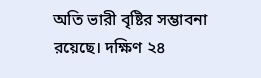অতি ভারী বৃষ্টির সম্ভাবনা রয়েছে। দক্ষিণ ২৪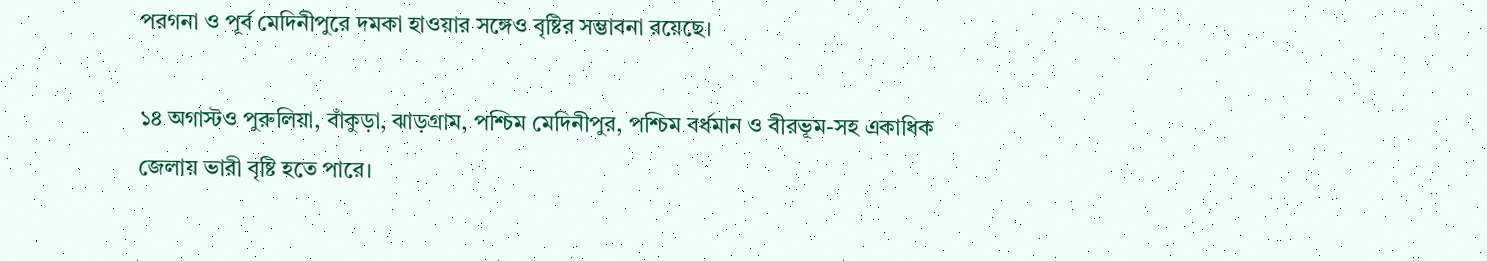পরগনা ও পূর্ব মেদিনীপুরে দমকা হাওয়ার সঙ্গেও বৃষ্টির সম্ভাবনা রয়েছে।

১৪ অগাস্টও পুরুলিয়া, বাঁকুড়া, ঝাড়গ্রাম, পশ্চিম মেদিনীপুর, পশ্চিম বর্ধমান ও বীরভূম-সহ একাধিক জেলায় ভারী বৃষ্টি হতে পারে।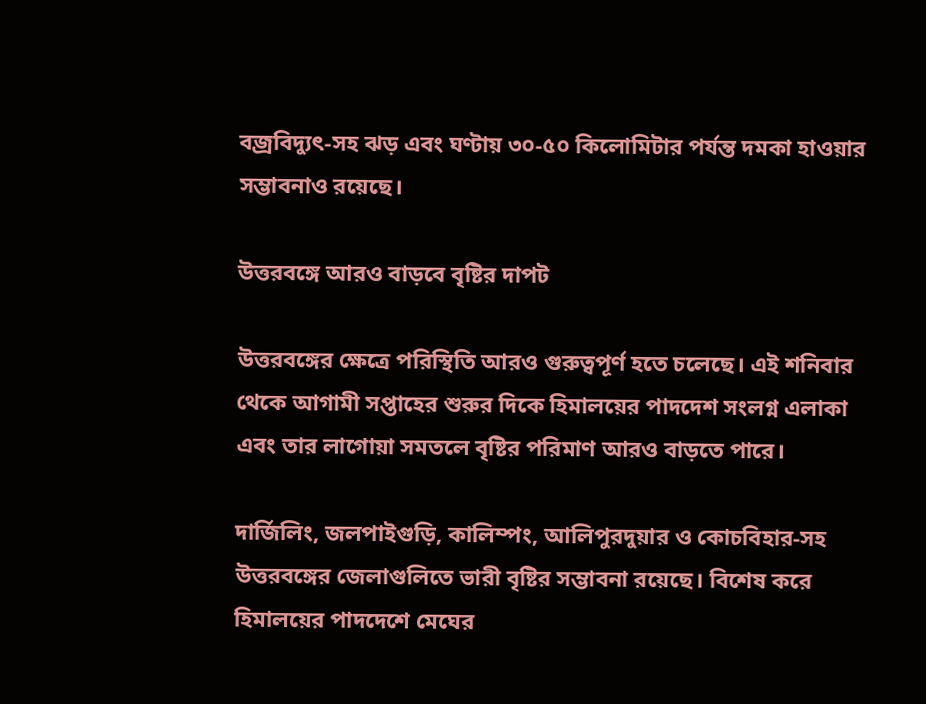বজ্রবিদ্যুৎ-সহ ঝড় এবং ঘণ্টায় ৩০-৫০ কিলোমিটার পর্যন্ত দমকা হাওয়ার সম্ভাবনাও রয়েছে।

উত্তরবঙ্গে আরও বাড়বে বৃষ্টির দাপট

উত্তরবঙ্গের ক্ষেত্রে পরিস্থিতি আরও গুরুত্বপূর্ণ হতে চলেছে। এই শনিবার থেকে আগামী সপ্তাহের শুরুর দিকে হিমালয়ের পাদদেশ সংলগ্ন এলাকা এবং তার লাগোয়া সমতলে বৃষ্টির পরিমাণ আরও বাড়তে পারে।

দার্জিলিং, জলপাইগুড়ি, কালিম্পং, আলিপুরদুয়ার ও কোচবিহার-সহ উত্তরবঙ্গের জেলাগুলিতে ভারী বৃষ্টির সম্ভাবনা রয়েছে। বিশেষ করে হিমালয়ের পাদদেশে মেঘের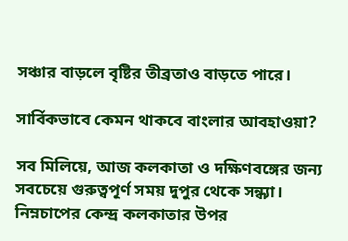সঞ্চার বাড়লে বৃষ্টির তীব্রতাও বাড়তে পারে।

সার্বিকভাবে কেমন থাকবে বাংলার আবহাওয়া?

সব মিলিয়ে, আজ কলকাতা ও দক্ষিণবঙ্গের জন্য সবচেয়ে গুরুত্বপূর্ণ সময় দুপুর থেকে সন্ধ্যা। নিম্নচাপের কেন্দ্র কলকাতার উপর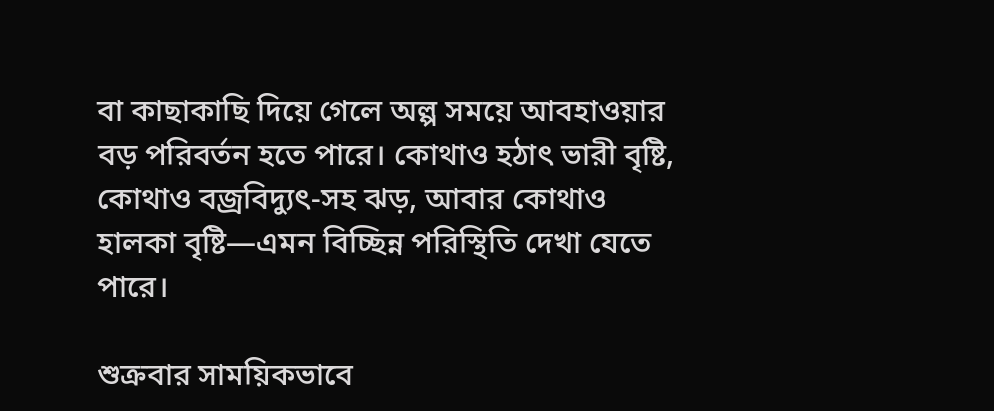বা কাছাকাছি দিয়ে গেলে অল্প সময়ে আবহাওয়ার বড় পরিবর্তন হতে পারে। কোথাও হঠাৎ ভারী বৃষ্টি, কোথাও বজ্রবিদ্যুৎ-সহ ঝড়, আবার কোথাও হালকা বৃষ্টি—এমন বিচ্ছিন্ন পরিস্থিতি দেখা যেতে পারে।

শুক্রবার সাময়িকভাবে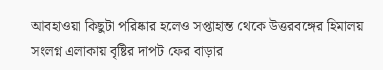আবহাওয়া কিছুটা পরিষ্কার হলেও সপ্তাহান্ত থেকে উত্তরবঙ্গের হিমালয় সংলগ্ন এলাকায় বৃষ্টির দাপট ফের বাড়ার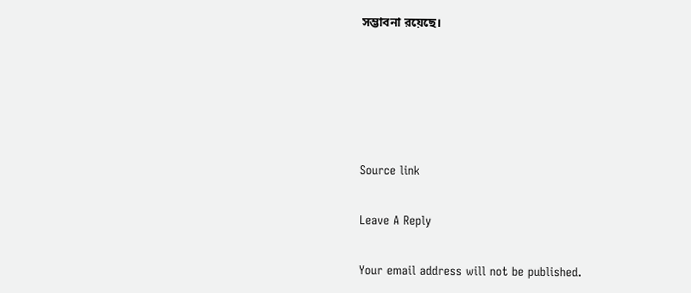সম্ভাবনা রয়েছে।





Source link

Leave A Reply

Your email address will not be published.